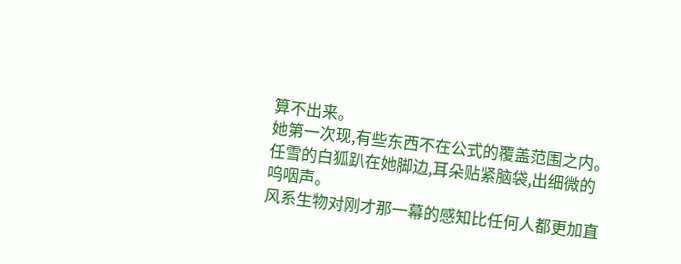算不出来。
她第一次现,有些东西不在公式的覆盖范围之内。
任雪的白狐趴在她脚边,耳朵贴紧脑袋,出细微的呜咽声。
风系生物对刚才那一幕的感知比任何人都更加直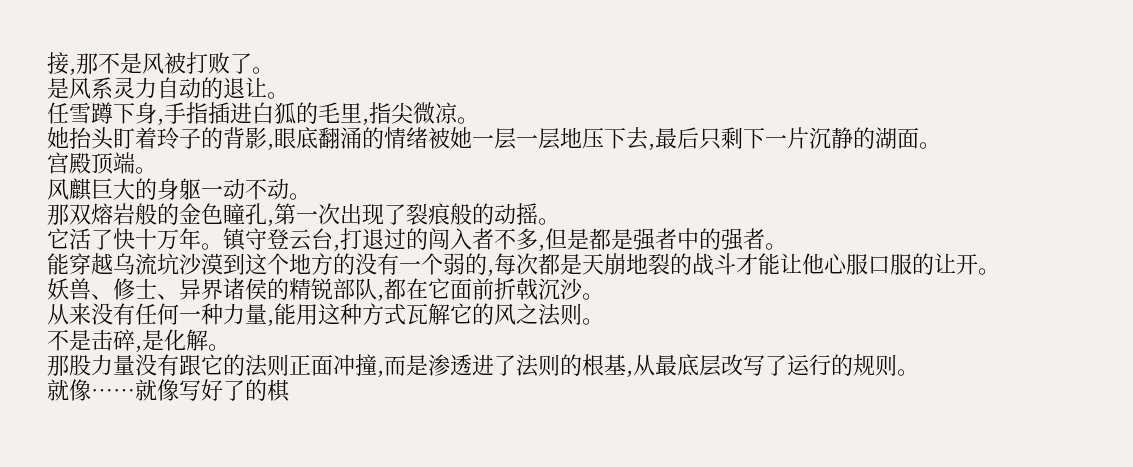接,那不是风被打败了。
是风系灵力自动的退让。
任雪蹲下身,手指插进白狐的毛里,指尖微凉。
她抬头盯着玲子的背影,眼底翻涌的情绪被她一层一层地压下去,最后只剩下一片沉静的湖面。
宫殿顶端。
风麒巨大的身躯一动不动。
那双熔岩般的金色瞳孔,第一次出现了裂痕般的动摇。
它活了快十万年。镇守登云台,打退过的闯入者不多,但是都是强者中的强者。
能穿越乌流坑沙漠到这个地方的没有一个弱的,每次都是天崩地裂的战斗才能让他心服口服的让开。
妖兽、修士、异界诸侯的精锐部队,都在它面前折戟沉沙。
从来没有任何一种力量,能用这种方式瓦解它的风之法则。
不是击碎,是化解。
那股力量没有跟它的法则正面冲撞,而是渗透进了法则的根基,从最底层改写了运行的规则。
就像……就像写好了的棋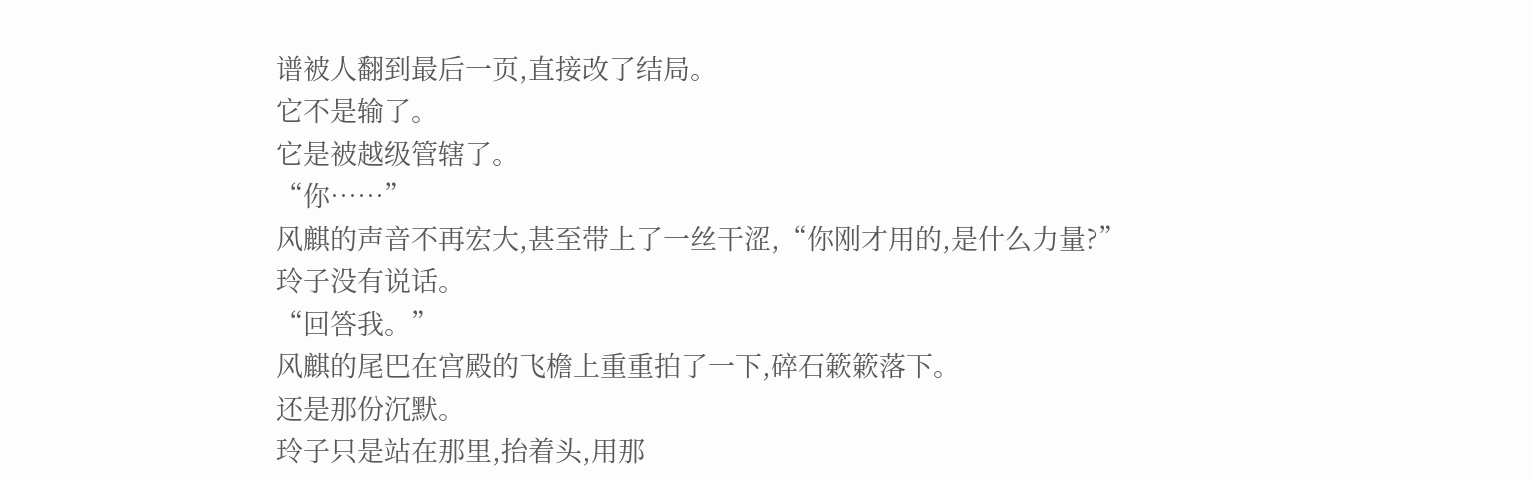谱被人翻到最后一页,直接改了结局。
它不是输了。
它是被越级管辖了。
“你……”
风麒的声音不再宏大,甚至带上了一丝干涩,“你刚才用的,是什么力量?”
玲子没有说话。
“回答我。”
风麒的尾巴在宫殿的飞檐上重重拍了一下,碎石簌簌落下。
还是那份沉默。
玲子只是站在那里,抬着头,用那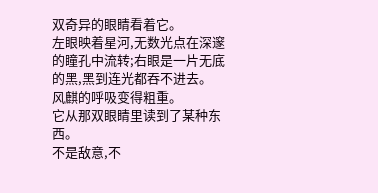双奇异的眼睛看着它。
左眼映着星河,无数光点在深邃的瞳孔中流转;右眼是一片无底的黑,黑到连光都吞不进去。
风麒的呼吸变得粗重。
它从那双眼睛里读到了某种东西。
不是敌意,不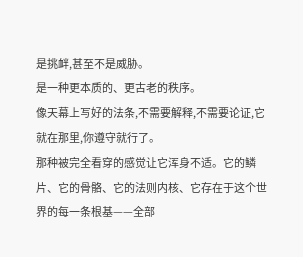是挑衅,甚至不是威胁。
是一种更本质的、更古老的秩序。
像天幕上写好的法条,不需要解释,不需要论证,它就在那里,你遵守就行了。
那种被完全看穿的感觉让它浑身不适。它的鳞片、它的骨骼、它的法则内核、它存在于这个世界的每一条根基——全部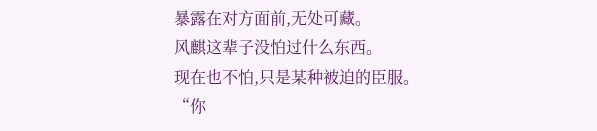暴露在对方面前,无处可藏。
风麒这辈子没怕过什么东西。
现在也不怕,只是某种被迫的臣服。
“你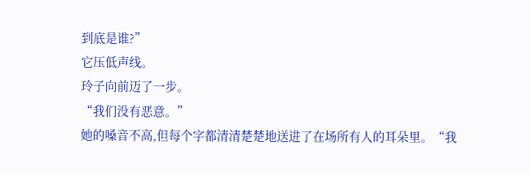到底是谁?”
它压低声线。
玲子向前迈了一步。
“我们没有恶意。”
她的嗓音不高,但每个字都清清楚楚地送进了在场所有人的耳朵里。“我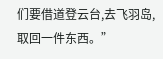们要借道登云台,去飞羽岛,取回一件东西。”